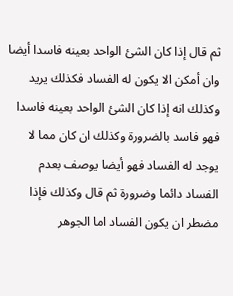ثم قال إذا كان الشئ الواحد بعينه فاسدا أيضا وان أمكن الا يكون له الفساد فكذلك يريد وكذلك انه إذا كان الشئ الواحد بعينه فاسدا فهو فاسد بالضرورة وكذلك ان كان مما لا يوجد له الفساد فهو أيضا يوصف بعدم الفساد دائما وضرورة ثم قال وكذلك فإذا مضطر ان يكون الفساد اما الجوهر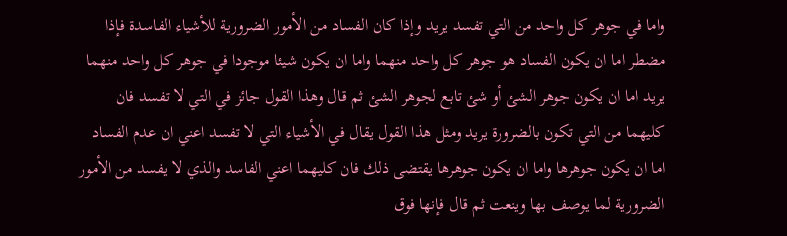واما في جوهر كل واحد من التي تفسد يريد وإذا كان الفساد من الأمور الضرورية للأشياء الفاسدة فإذا مضطر اما ان يكون الفساد هو جوهر كل واحد منهما واما ان يكون شيئا موجودا في جوهر كل واحد منهما يريد اما ان يكون جوهر الشئ أو شئ تابع لجوهر الشئ ثم قال وهذا القول جائز في التي لا تفسد فان كليهما من التي تكون بالضرورة يريد ومثل هذا القول يقال في الأشياء التي لا تفسد اعني ان عدم الفساد اما ان يكون جوهرها واما ان يكون جوهرها يقتضى ذلك فان كليهما اعني الفاسد والذي لا يفسد من الأمور الضرورية لما يوصف بها وينعت ثم قال فإنها فوق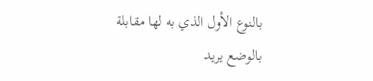بالنوع الأول الذي به لها مقابلة بالوضع يريد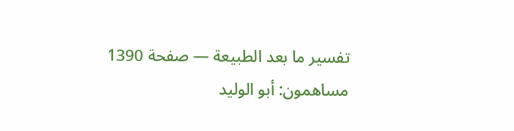تفسير ما بعد الطبيعة — صفحة 1390
مساهمون: أبو الوليد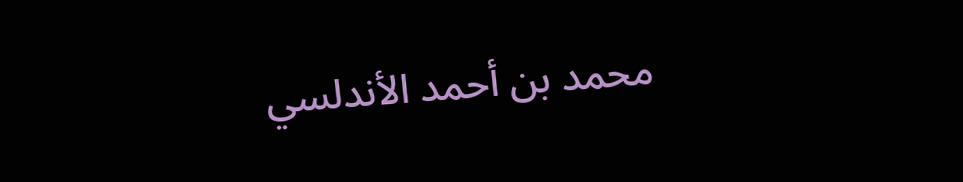محمد بن أحمد الأندلسي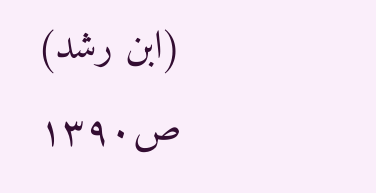(ابن رشد)
ص١٣٩٠